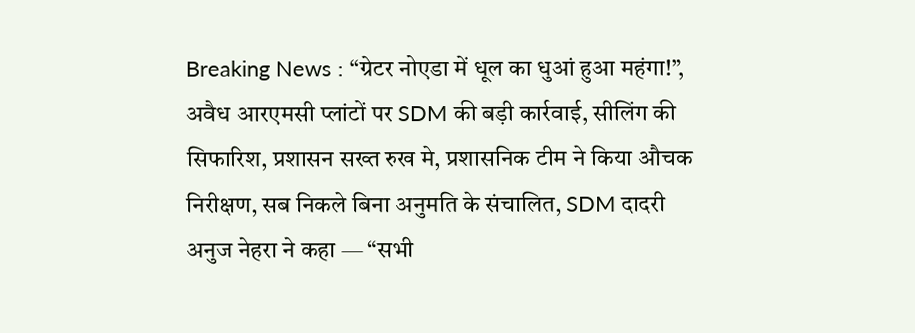Breaking News : “ग्रेटर नोएडा में धूल का धुआं हुआ महंगा!”, अवैध आरएमसी प्लांटों पर SDM की बड़ी कार्रवाई, सीलिंग की सिफारिश, प्रशासन सख्त रुख मे, प्रशासनिक टीम ने किया औचक निरीक्षण, सब निकले बिना अनुमति के संचालित, SDM दादरी अनुज नेहरा ने कहा — “सभी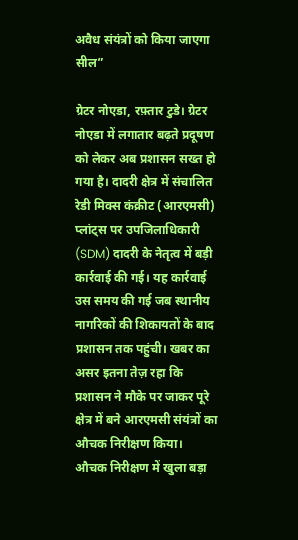अवैध संयंत्रों को किया जाएगा सील”

ग्रेटर नोएडा, रफ़्तार टुडे। ग्रेटर नोएडा में लगातार बढ़ते प्रदूषण को लेकर अब प्रशासन सख्त हो गया है। दादरी क्षेत्र में संचालित रेडी मिक्स कंक्रीट (आरएमसी) प्लांट्स पर उपजिलाधिकारी (SDM) दादरी के नेतृत्व में बड़ी कार्रवाई की गई। यह कार्रवाई उस समय की गई जब स्थानीय नागरिकों की शिकायतों के बाद प्रशासन तक पहुंची। खबर का असर इतना तेज़ रहा कि प्रशासन ने मौके पर जाकर पूरे क्षेत्र में बने आरएमसी संयंत्रों का औचक निरीक्षण किया।
औचक निरीक्षण में खुला बड़ा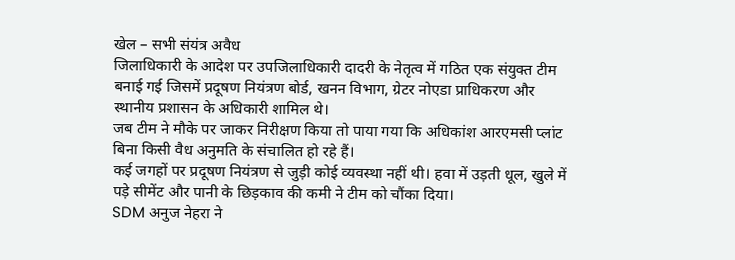खेल – सभी संयंत्र अवैध
जिलाधिकारी के आदेश पर उपजिलाधिकारी दादरी के नेतृत्व में गठित एक संयुक्त टीम बनाई गई जिसमें प्रदूषण नियंत्रण बोर्ड, खनन विभाग, ग्रेटर नोएडा प्राधिकरण और स्थानीय प्रशासन के अधिकारी शामिल थे।
जब टीम ने मौके पर जाकर निरीक्षण किया तो पाया गया कि अधिकांश आरएमसी प्लांट बिना किसी वैध अनुमति के संचालित हो रहे हैं।
कई जगहों पर प्रदूषण नियंत्रण से जुड़ी कोई व्यवस्था नहीं थी। हवा में उड़ती धूल, खुले में पड़े सीमेंट और पानी के छिड़काव की कमी ने टीम को चौंका दिया।
SDM अनुज नेहरा ने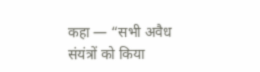कहा — “सभी अवैध संयंत्रों को किया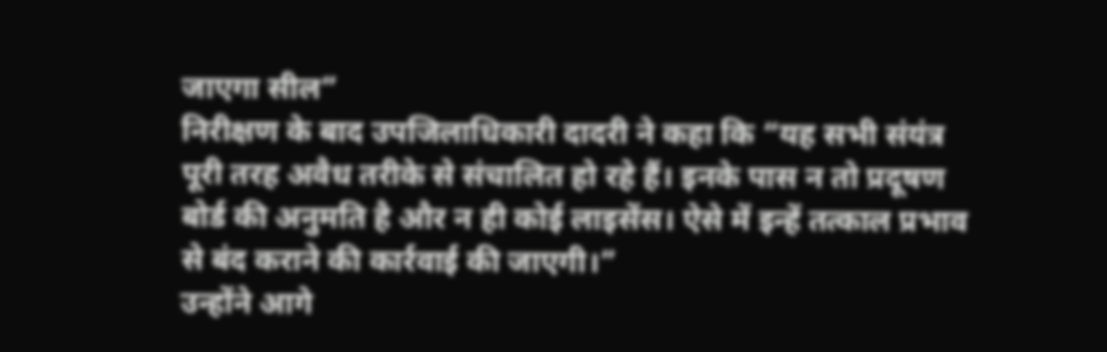जाएगा सील”
निरीक्षण के बाद उपजिलाधिकारी दादरी ने कहा कि “यह सभी संयंत्र पूरी तरह अवैध तरीके से संचालित हो रहे हैं। इनके पास न तो प्रदूषण बोर्ड की अनुमति है और न ही कोई लाइसेंस। ऐसे में इन्हें तत्काल प्रभाव से बंद कराने की कार्रवाई की जाएगी।”
उन्होंने आगे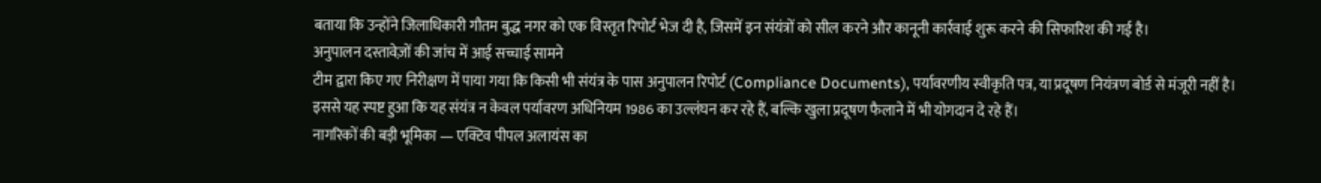बताया कि उन्होंने जिलाधिकारी गौतम बुद्ध नगर को एक विस्तृत रिपोर्ट भेज दी है, जिसमें इन संयंत्रों को सील करने और कानूनी कार्रवाई शुरू करने की सिफारिश की गई है।
अनुपालन दस्तावेज़ों की जांच में आई सच्चाई सामने
टीम द्वारा किए गए निरीक्षण में पाया गया कि किसी भी संयंत्र के पास अनुपालन रिपोर्ट (Compliance Documents), पर्यावरणीय स्वीकृति पत्र, या प्रदूषण नियंत्रण बोर्ड से मंजूरी नहीं है।
इससे यह स्पष्ट हुआ कि यह संयंत्र न केवल पर्यावरण अधिनियम 1986 का उल्लंघन कर रहे हैं, बल्कि खुला प्रदूषण फैलाने में भी योगदान दे रहे हैं।
नागरिकों की बड़ी भूमिका — एक्टिव पीपल अलायंस का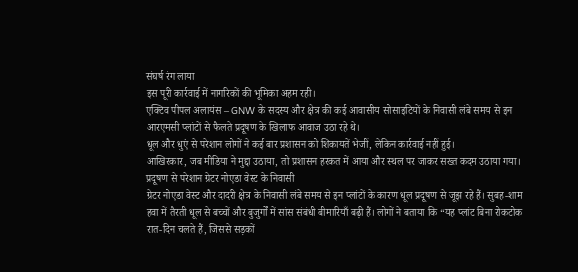संघर्ष रंग लाया
इस पूरी कार्रवाई में नागरिकों की भूमिका अहम रही।
एक्टिव पीपल अलायंस – GNW के सदस्य और क्षेत्र की कई आवासीय सोसाइटियों के निवासी लंबे समय से इन आरएमसी प्लांटों से फैलते प्रदूषण के खिलाफ आवाज उठा रहे थे।
धूल और धुएं से परेशान लोगों ने कई बार प्रशासन को शिकायतें भेजीं, लेकिन कार्रवाई नहीं हुई।
आखिरकार, जब मीडिया ने मुद्दा उठाया, तो प्रशासन हरकत में आया और स्थल पर जाकर सख्त कदम उठाया गया।
प्रदूषण से परेशान ग्रेटर नोएडा वेस्ट के निवासी
ग्रेटर नोएडा वेस्ट और दादरी क्षेत्र के निवासी लंबे समय से इन प्लांटों के कारण धूल प्रदूषण से जूझ रहे हैं। सुबह-शाम हवा में तैरती धूल से बच्चों और बुजुर्गों में सांस संबंधी बीमारियाँ बढ़ी हैं। लोगों ने बताया कि “यह प्लांट बिना रोकटोक रात-दिन चलते हैं, जिससे सड़कों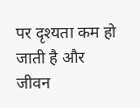पर दृश्यता कम हो जाती है और जीवन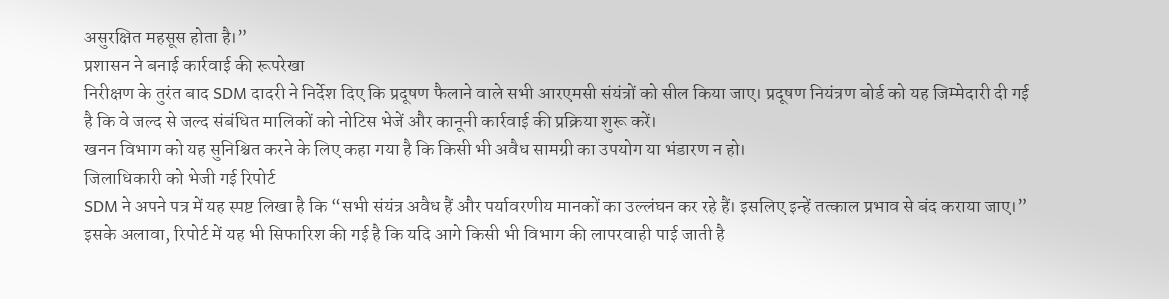असुरक्षित महसूस होता है।”
प्रशासन ने बनाई कार्रवाई की रूपरेखा
निरीक्षण के तुरंत बाद SDM दादरी ने निर्देश दिए कि प्रदूषण फैलाने वाले सभी आरएमसी संयंत्रों को सील किया जाए। प्रदूषण नियंत्रण बोर्ड को यह जिम्मेदारी दी गई है कि वे जल्द से जल्द संबंधित मालिकों को नोटिस भेजें और कानूनी कार्रवाई की प्रक्रिया शुरू करें।
खनन विभाग को यह सुनिश्चित करने के लिए कहा गया है कि किसी भी अवैध सामग्री का उपयोग या भंडारण न हो।
जिलाधिकारी को भेजी गई रिपोर्ट
SDM ने अपने पत्र में यह स्पष्ट लिखा है कि “सभी संयंत्र अवैध हैं और पर्यावरणीय मानकों का उल्लंघन कर रहे हैं। इसलिए इन्हें तत्काल प्रभाव से बंद कराया जाए।”
इसके अलावा, रिपोर्ट में यह भी सिफारिश की गई है कि यदि आगे किसी भी विभाग की लापरवाही पाई जाती है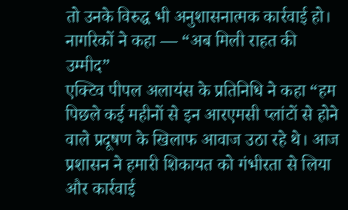तो उनके विरुद्ध भी अनुशासनात्मक कार्रवाई हो।
नागरिकों ने कहा — “अब मिली राहत की उम्मीद”
एक्टिव पीपल अलायंस के प्रतिनिधि ने कहा “हम पिछले कई महीनों से इन आरएमसी प्लांटों से होने वाले प्रदूषण के खिलाफ आवाज उठा रहे थे। आज प्रशासन ने हमारी शिकायत को गंभीरता से लिया और कार्रवाई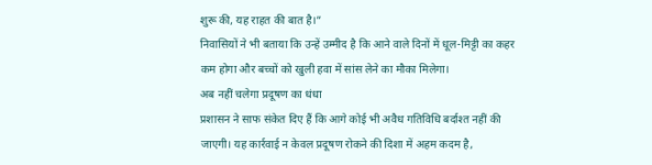शुरू की, यह राहत की बात है।”
निवासियों ने भी बताया कि उन्हें उम्मीद है कि आने वाले दिनों में धूल-मिट्टी का कहर कम होगा और बच्चों को खुली हवा में सांस लेने का मौका मिलेगा।
अब नहीं चलेगा प्रदूषण का धंधा
प्रशासन ने साफ संकेत दिए हैं कि आगे कोई भी अवैध गतिविधि बर्दाश्त नहीं की जाएगी। यह कार्रवाई न केवल प्रदूषण रोकने की दिशा में अहम कदम है,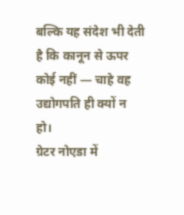बल्कि यह संदेश भी देती है कि कानून से ऊपर कोई नहीं — चाहे वह उद्योगपति ही क्यों न हो।
ग्रेटर नोएडा में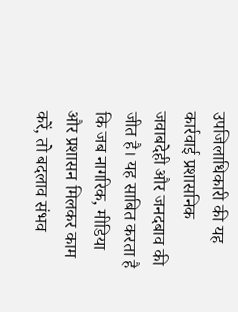उपजिलाधिकारी की यह कार्रवाई प्रशासनिक जवाबदेही और जनदबाव की जीत है। यह साबित करता है कि जब नागरिक, मीडिया और प्रशासन मिलकर काम करें, तो बदलाव संभव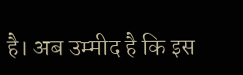है। अब उम्मीद है कि इस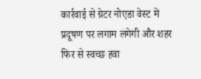कार्रवाई से ग्रेटर नोएडा वेस्ट में प्रदूषण पर लगाम लगेगी और शहर फिर से स्वच्छ हवा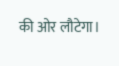की ओर लौटेगा।